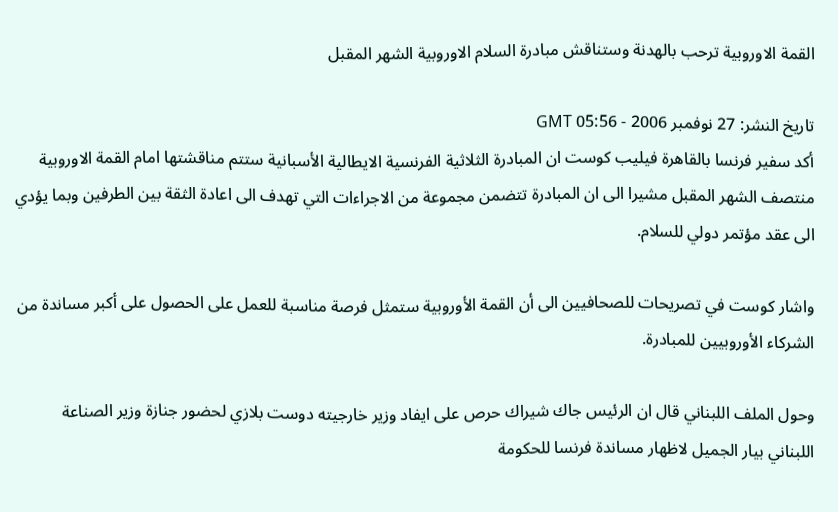القمة الاوروبية ترحب بالهدنة وستناقش مبادرة السلام الاوروبية الشهر المقبل

تاريخ النشر: 27 نوفمبر 2006 - 05:56 GMT
أكد سفير فرنسا بالقاهرة فيليب كوست ان المبادرة الثلاثية الفرنسية الايطالية الأسبانية ستتم مناقشتها امام القمة الاوروبية منتصف الشهر المقبل مشيرا الى ان المبادرة تتضمن مجموعة من الاجراءات التي تهدف الى اعادة الثقة بين الطرفين وبما يؤدي الى عقد مؤتمر دولي للسلام.

واشار كوست في تصريحات للصحافيين الى أن القمة الأوروبية ستمثل فرصة مناسبة للعمل على الحصول على أكبر مساندة من الشركاء الأوروبيين للمبادرة.

وحول الملف اللبناني قال ان الرئيس جاك شيراك حرص على ايفاد وزير خارجيته دوست بلازي لحضور جنازة وزير الصناعة اللبناني بيار الجميل لاظهار مساندة فرنسا للحكومة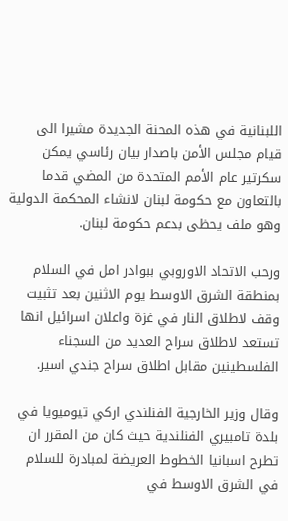اللبنانية في هذه المحنة الجديدة مشيرا الى قيام مجلس الأمن باصدار بيان رئاسي يمكن سكرتير عام الأمم المتحدة من المضي قدما بالتعاون مع حكومة لبنان لانشاء المحكمة الدولية وهو ملف يحظى بدعم حكومة لبنان.

ورحب الاتحاد الاوروبي ببوادر امل في السلام بمنطقة الشرق الاوسط يوم الاثنين بعد تثبيت وقف لاطلاق النار في غزة واعلان اسرائيل انها تستعد لاطلاق سراح العديد من السجناء الفلسطينين مقابل اطلاق سراح جندي اسير.

وقال وزير الخارجية الفنلندي اركي تيوميويا في بلدة تامبيري الفنلندية حيث كان من المقرر ان تطرح اسبانيا الخطوط العريضة لمبادرة للسلام في الشرق الاوسط في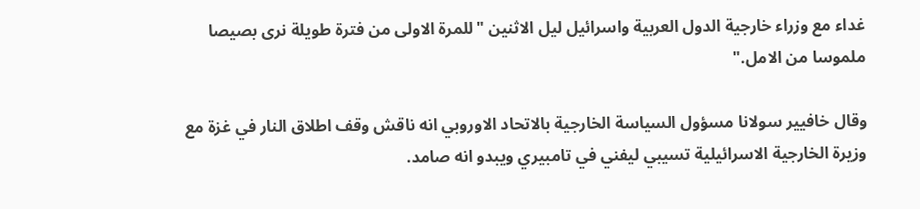غداء مع وزراء خارجية الدول العربية واسرائيل ليل الاثنين "للمرة الاولى من فترة طويلة نرى بصيصا ملموسا من الامل."

وقال خافيير سولانا مسؤول السياسة الخارجية بالاتحاد الاوروبي انه ناقش وقف اطلاق النار في غزة مع وزيرة الخارجية الاسرائيلية تسيبي ليفني في تامبيري ويبدو انه صامد.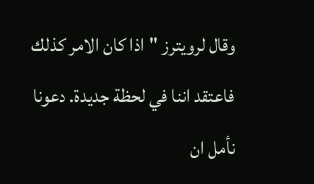وقال لرويترز "اذا كان الامر كذلك فاعتقد اننا في لحظة جديدة. دعونا نأمل ان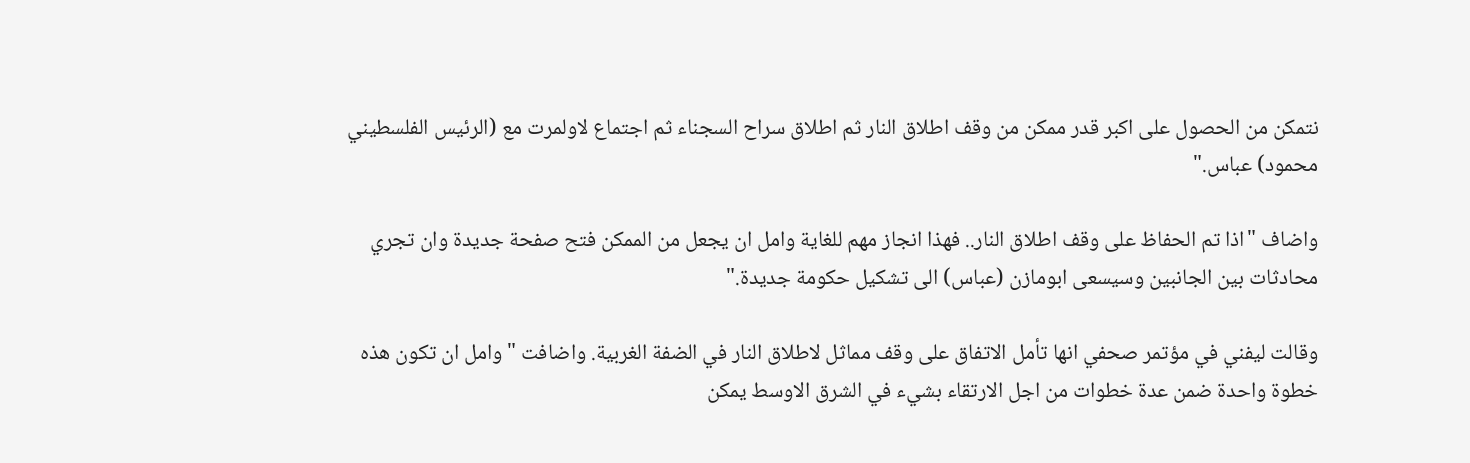نتمكن من الحصول على اكبر قدر ممكن من وقف اطلاق النار ثم اطلاق سراح السجناء ثم اجتماع لاولمرت مع (الرئيس الفلسطيني محمود) عباس."

واضاف "اذا تم الحفاظ على وقف اطلاق النار.. فهذا انجاز مهم للغاية وامل ان يجعل من الممكن فتح صفحة جديدة وان تجري محادثات بين الجانبين وسيسعى ابومازن (عباس) الى تشكيل حكومة جديدة."

وقالت ليفني في مؤتمر صحفي انها تأمل الاتفاق على وقف مماثل لاطلاق النار في الضفة الغربية. واضافت "وامل ان تكون هذه خطوة واحدة ضمن عدة خطوات من اجل الارتقاء بشيء في الشرق الاوسط يمكن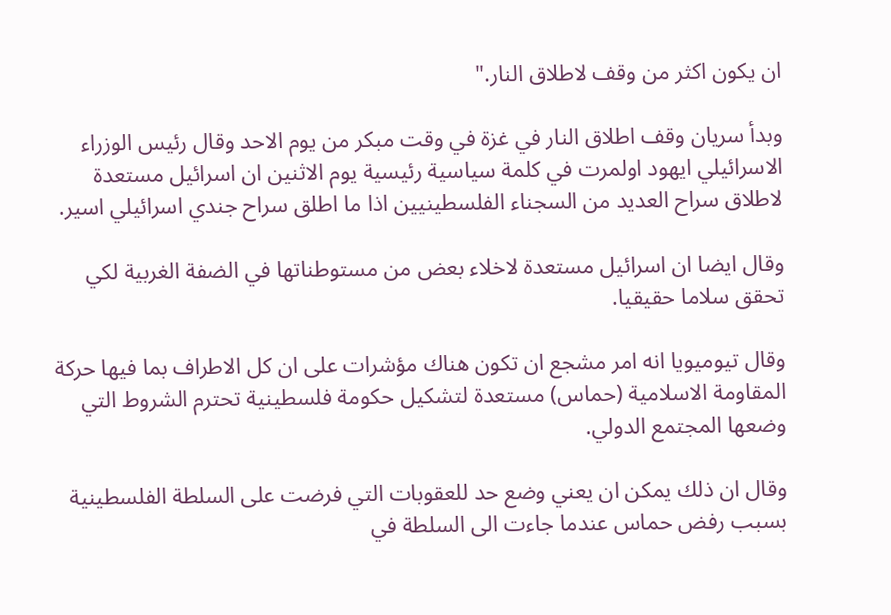ان يكون اكثر من وقف لاطلاق النار."

وبدأ سريان وقف اطلاق النار في غزة في وقت مبكر من يوم الاحد وقال رئيس الوزراء الاسرائيلي ايهود اولمرت في كلمة سياسية رئيسية يوم الاثنين ان اسرائيل مستعدة لاطلاق سراح العديد من السجناء الفلسطينيين اذا ما اطلق سراح جندي اسرائيلي اسير.

وقال ايضا ان اسرائيل مستعدة لاخلاء بعض من مستوطناتها في الضفة الغربية لكي تحقق سلاما حقيقيا.

وقال تيوميويا انه امر مشجع ان تكون هناك مؤشرات على ان كل الاطراف بما فيها حركة المقاومة الاسلامية (حماس) مستعدة لتشكيل حكومة فلسطينية تحترم الشروط التي وضعها المجتمع الدولي.

وقال ان ذلك يمكن ان يعني وضع حد للعقوبات التي فرضت على السلطة الفلسطينية بسبب رفض حماس عندما جاءت الى السلطة في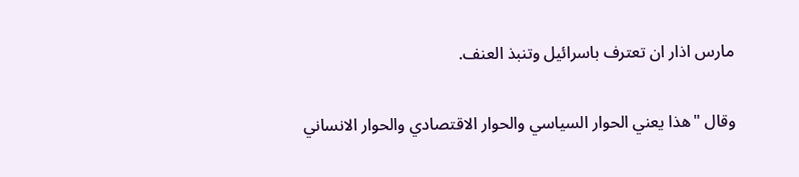مارس اذار ان تعترف باسرائيل وتنبذ العنف.

وقال "هذا يعني الحوار السياسي والحوار الاقتصادي والحوار الانساني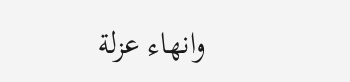وانهاء عزلة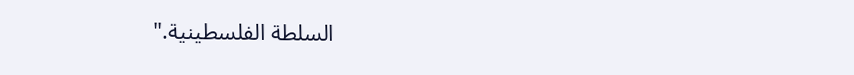السلطة الفلسطينية."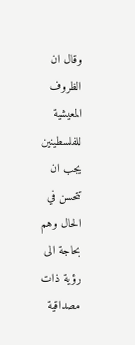وقال ان الظروف المعيشية للفلسطينين يجب ان تتحسن في الحال وهم بحاجة الى رؤية ذات مصداقية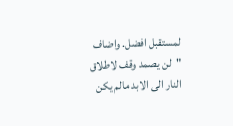لمستقبل افضل. واضاف "لن يصمد وقف لاطلاق النار الى الابد مالم يكن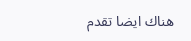هناك ايضا تقدم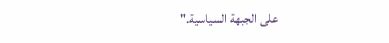على الجبهة السياسية."